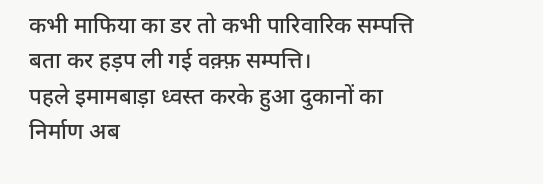कभी माफिया का डर तो कभी पारिवारिक सम्पत्ति बता कर हड़प ली गई वक़्फ़ सम्पत्ति।
पहले इमामबाड़ा ध्वस्त करके हुआ दुकानों का निर्माण अब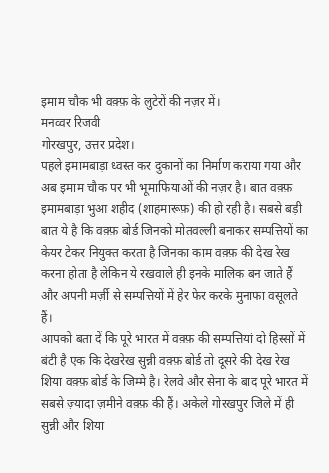इमाम चौक भी वक़्फ़ के लुटेरों की नज़र में।
मनव्वर रिजवी
गोरखपुर, उत्तर प्रदेश।
पहले इमामबाड़ा ध्वस्त कर दुकानों का निर्माण कराया गया और अब इमाम चौक पर भी भूमाफियाओं की नज़र है। बात वक़्फ़ इमामबाड़ा भुआ शहीद (शाहमारूफ़) की हो रही है। सबसे बड़ी बात ये है कि वक़्फ़ बोर्ड जिनको मोतवल्ली बनाकर सम्पत्तियों का केयर टेकर नियुक्त करता है जिनका काम वक़्फ़ की देख रेख करना होता है लेकिन ये रखवाले ही इनके मालिक बन जाते हैं और अपनी मर्ज़ी से सम्पत्तियों में हेर फेर करके मुनाफा वसूलते हैं।
आपको बता दें कि पूरे भारत में वक़्फ़ की सम्पत्तियां दो हिस्सों में बंटी है एक कि देखरेख सुन्नी वक़्फ़ बोर्ड तो दूसरे की देख रेख शिया वक़्फ़ बोर्ड के जिम्मे है। रेलवे और सेना के बाद पूरे भारत में सबसे ज़्यादा ज़मीने वक़्फ़ की हैं। अकेले गोरखपुर जिले में ही सुन्नी और शिया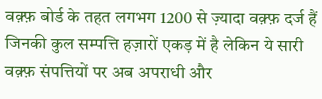वक़्फ़ बोर्ड के तहत लगभग 1200 से ज़्यादा वक़्फ़ दर्ज हैं जिनकी कुल सम्पत्ति हज़ारों एकड़ में है लेकिन ये सारी वक़्फ़ संपत्तियों पर अब अपराधी और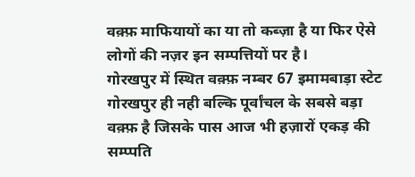वक़्फ़ माफियायों का या तो कब्ज़ा है या फिर ऐसे लोगों की नज़र इन सम्पत्तियों पर है।
गोरखपुर में स्थित वक़्फ़ नम्बर 67 इमामबाड़ा स्टेट गोरखपुर ही नही बल्कि पूर्वांचल के सबसे बड़ा वक़्फ़ है जिसके पास आज भी हज़ारों एकड़ की सम्प्पति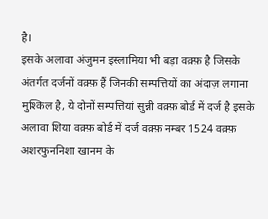है।
इसके अलावा अंजुमन इस्लामिया भी बड़ा वक़्फ़ है जिसके अंतर्गत दर्जनों वक़्फ़ हैं जिनकी सम्पत्तियों का अंदाज़ लगाना मुश्किल है, ये दोनों सम्पत्तियां सुन्नी वक़्फ़ बोर्ड में दर्ज है इसके अलावा शिया वक़्फ़ बोर्ड में दर्ज वक़्फ़ नम्बर 1524 वक़्फ़ अशरफुननिशा खानम के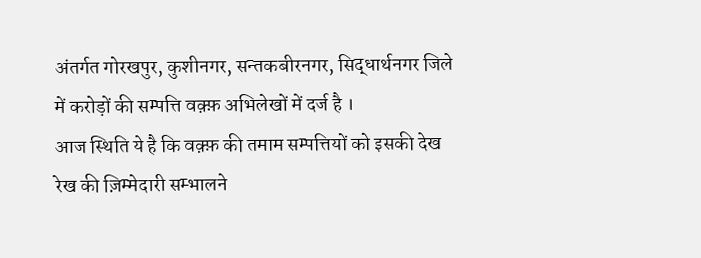अंतर्गत गोरखपुर, कुशीनगर, सन्तकबीरनगर, सिद्धार्थनगर जिले में करोड़ों की सम्पत्ति वक़्फ़ अभिलेखों में दर्ज है ।
आज स्थिति ये है कि वक़्फ़ की तमाम सम्पत्तियों को इसकी देख रेख की ज़िम्मेदारी सम्भालने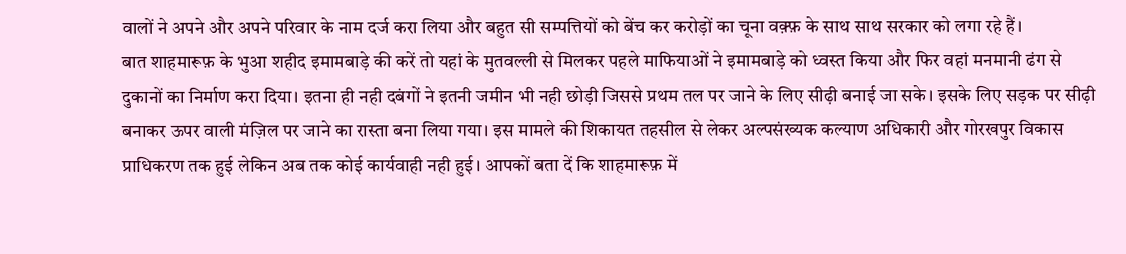वालों ने अपने और अपने परिवार के नाम दर्ज करा लिया और बहुत सी सम्पत्तियों को बेंच कर करोड़ों का चूना वक़्फ़ के साथ साथ सरकार को लगा रहे हैं।
बात शाहमारूफ़ के भुआ शहीद इमामबाड़े की करें तो यहां के मुतवल्ली से मिलकर पहले माफियाओं ने इमामबाड़े को ध्वस्त किया और फिर वहां मनमानी ढंग से दुकानों का निर्माण करा दिया। इतना ही नही दबंगों ने इतनी जमीन भी नही छोड़ी जिससे प्रथम तल पर जाने के लिए सीढ़ी बनाई जा सके। इसके लिए सड़क पर सीढ़ी बनाकर ऊपर वाली मंज़िल पर जाने का रास्ता बना लिया गया। इस मामले की शिकायत तहसील से लेकर अल्पसंख्यक कल्याण अधिकारी और गोरखपुर विकास प्राधिकरण तक हुई लेकिन अब तक कोई कार्यवाही नही हुई। आपकों बता दें कि शाहमारूफ़ में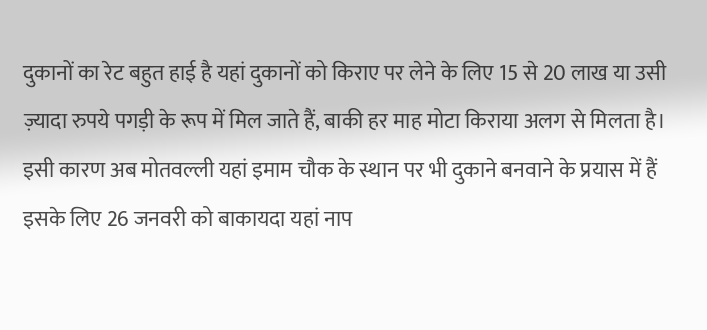दुकानों का रेट बहुत हाई है यहां दुकानों को किराए पर लेने के लिए 15 से 20 लाख या उसी ज़्यादा रुपये पगड़ी के रूप में मिल जाते हैं, बाकी हर माह मोटा किराया अलग से मिलता है। इसी कारण अब मोतवल्ली यहां इमाम चौक के स्थान पर भी दुकाने बनवाने के प्रयास में हैं इसके लिए 26 जनवरी को बाकायदा यहां नाप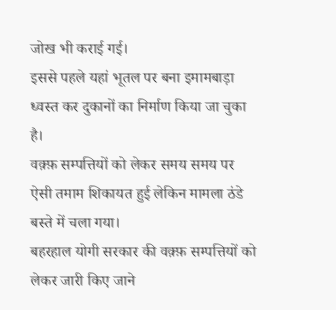जोख भी कराई गई।
इससे पहले यहां भूतल पर बना इमामबाड़ा ध्वस्त कर दुकानों का निर्माण किया जा चुका है।
वक़्फ़ सम्पत्तियों को लेकर समय समय पर ऐसी तमाम शिकायत हुई लेकिन मामला ठंडे बस्ते में चला गया।
बहरहाल योगी सरकार की वक़्फ़ सम्पत्तियों को लेकर जारी किए जाने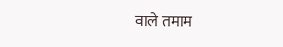वाले तमाम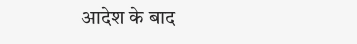आदेश के बाद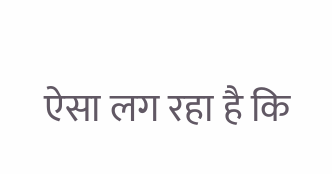ऐसा लग रहा है कि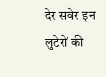देर सवेर इन लुटेरों की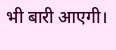भी बारी आएगी।